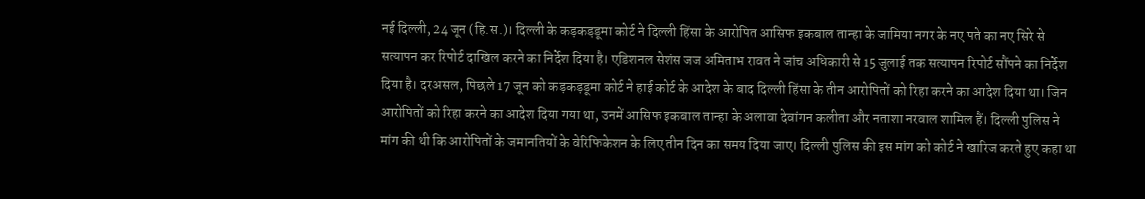नई दिल्ली, 24 जून (हि.स.)। दिल्ली के कड़कड़डूमा कोर्ट ने दिल्ली हिंसा के आरोपित आसिफ इकबाल तान्हा के जामिया नगर के नए पते का नए सिरे से सत्यापन कर रिपोर्ट दाखिल करने का निर्देश दिया है। एडिशनल सेशंस जज अमिताभ रावत ने जांच अधिकारी से 15 जुलाई तक सत्यापन रिपोर्ट सौंपने का निर्देश दिया है। दरअसल, पिछले 17 जून को कड़कड़डूमा कोर्ट ने हाई कोर्ट के आदेश के बाद दिल्ली हिंसा के तीन आरोपितों को रिहा करने का आदेश दिया था। जिन आरोपितों को रिहा करने का आदेश दिया गया था, उनमें आसिफ इकबाल तान्हा के अलावा देवांगन कलीता और नताशा नरवाल शामिल हैं। दिल्ली पुलिस ने मांग की थी कि आरोपितों के जमानतियों के वेरिफिकेशन के लिए तीन दिन का समय दिया जाए। दिल्ली पुलिस की इस मांग को कोर्ट ने खारिज करते हुए कहा था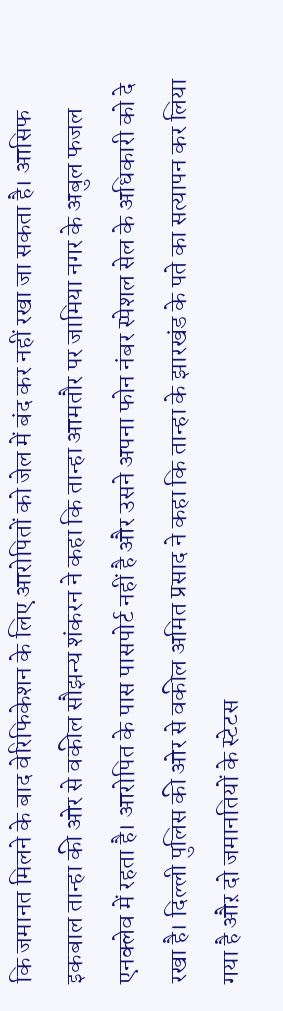कि जमानत मिलने के बाद वेरिफिकेशन के लिए आरोपितों को जेल में बंद कर नहीं रखा जा सकता है। आसिफ इकबाल तान्हा की ओर से वकील सौझन्य शंकरन ने कहा कि तान्हा आमतौर पर जामिया नगर के अबुल फजल एनक्लेव में रहता है। आरोपित के पास पासपोर्ट नहीं है और उसने अपना फोन नंबर स्पेशल सेल के अधिकारी को दे रखा है। दिल्ली पुलिस की ओर से वकील अमित प्रसाद ने कहा कि तान्हा के झारखंड के पते का सत्यापन कर लिया गया है औऱ दो जमानतियों के स्टेटस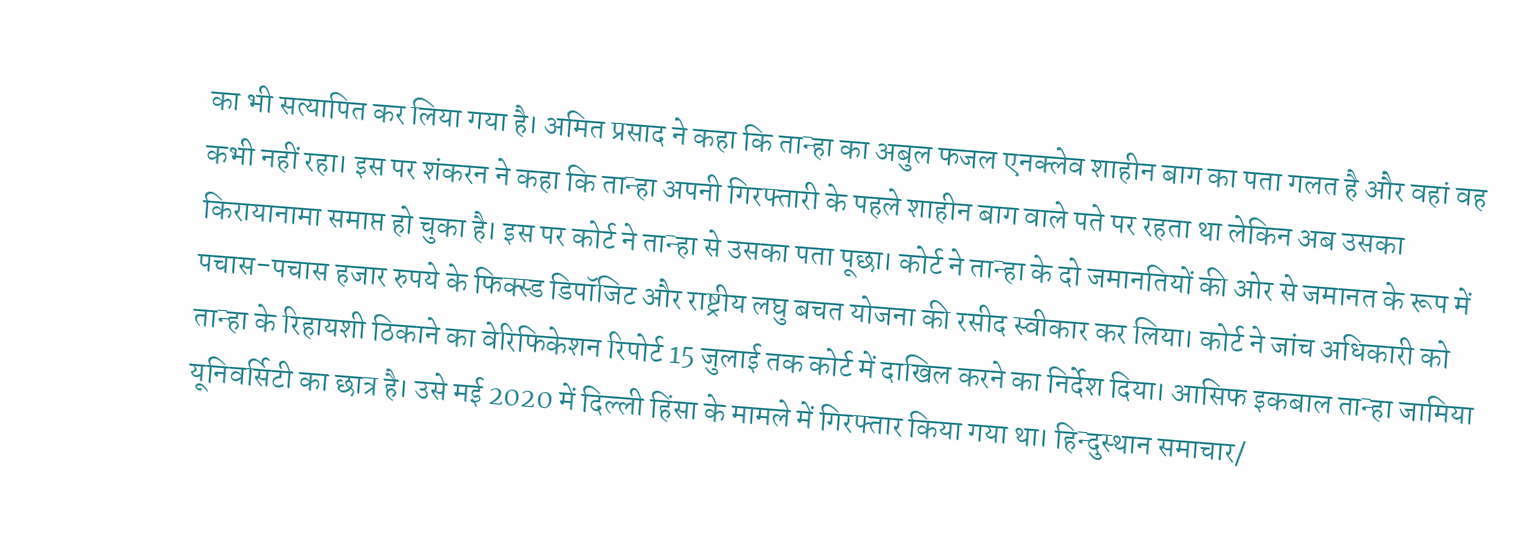का भी सत्यापित कर लिया गया है। अमित प्रसाद ने कहा कि तान्हा का अबुल फजल एनक्लेव शाहीन बाग का पता गलत है और वहां वह कभी नहीं रहा। इस पर शंकरन ने कहा कि तान्हा अपनी गिरफ्तारी के पहले शाहीन बाग वाले पते पर रहता था लेकिन अब उसका किरायानामा समाप्त हो चुका है। इस पर कोर्ट ने तान्हा से उसका पता पूछा। कोर्ट ने तान्हा के दो जमानतियों की ओर से जमानत के रूप में पचास-पचास हजार रुपये के फिक्स्ड डिपॉजिट और राष्ट्रीय लघु बचत योजना की रसीद स्वीकार कर लिया। कोर्ट ने जांच अधिकारी को तान्हा के रिहायशी ठिकाने का वेरिफिकेशन रिपोर्ट 15 जुलाई तक कोर्ट में दाखिल करने का निर्देश दिया। आसिफ इकबाल तान्हा जामिया यूनिवर्सिटी का छात्र है। उसे मई 2020 में दिल्ली हिंसा के मामले में गिरफ्तार किया गया था। हिन्दुस्थान समाचार/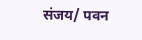संजय/ पवन